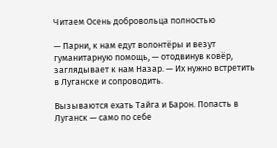Читаем Осень добровольца полностью

— Парни, к нам едут волонтёры и везут гуманитарную помощь, — отодвинув ковёр, заглядывает к нам Назар. — Их нужно встретить в Луганске и сопроводить.

Вызываются ехать Тайга и Барон. Попасть в Луганск — само по себе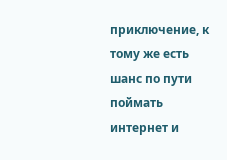приключение, к тому же есть шанс по пути поймать интернет и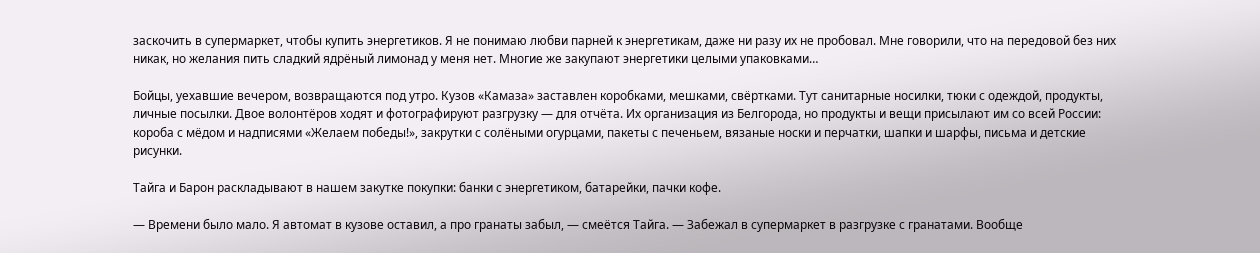заскочить в супермаркет, чтобы купить энергетиков. Я не понимаю любви парней к энергетикам, даже ни разу их не пробовал. Мне говорили, что на передовой без них никак, но желания пить сладкий ядрёный лимонад у меня нет. Многие же закупают энергетики целыми упаковками…

Бойцы, уехавшие вечером, возвращаются под утро. Кузов «Камаза» заставлен коробками, мешками, свёртками. Тут санитарные носилки, тюки с одеждой, продукты, личные посылки. Двое волонтёров ходят и фотографируют разгрузку — для отчёта. Их организация из Белгорода, но продукты и вещи присылают им со всей России: короба с мёдом и надписями «Желаем победы!», закрутки с солёными огурцами, пакеты с печеньем, вязаные носки и перчатки, шапки и шарфы, письма и детские рисунки.

Тайга и Барон раскладывают в нашем закутке покупки: банки с энергетиком, батарейки, пачки кофе.

— Времени было мало. Я автомат в кузове оставил, а про гранаты забыл, — смеётся Тайга. — Забежал в супермаркет в разгрузке с гранатами. Вообще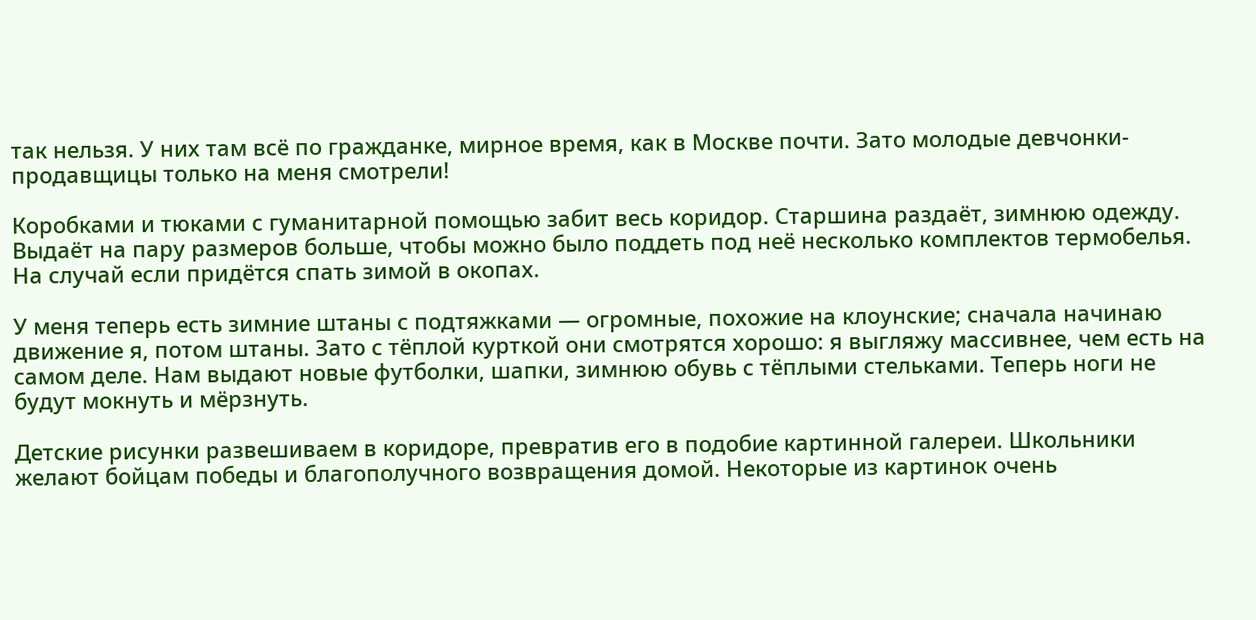так нельзя. У них там всё по гражданке, мирное время, как в Москве почти. Зато молодые девчонки-продавщицы только на меня смотрели!

Коробками и тюками с гуманитарной помощью забит весь коридор. Старшина раздаёт, зимнюю одежду. Выдаёт на пару размеров больше, чтобы можно было поддеть под неё несколько комплектов термобелья. На случай если придётся спать зимой в окопах.

У меня теперь есть зимние штаны с подтяжками — огромные, похожие на клоунские; сначала начинаю движение я, потом штаны. Зато с тёплой курткой они смотрятся хорошо: я выгляжу массивнее, чем есть на самом деле. Нам выдают новые футболки, шапки, зимнюю обувь с тёплыми стельками. Теперь ноги не будут мокнуть и мёрзнуть.

Детские рисунки развешиваем в коридоре, превратив его в подобие картинной галереи. Школьники желают бойцам победы и благополучного возвращения домой. Некоторые из картинок очень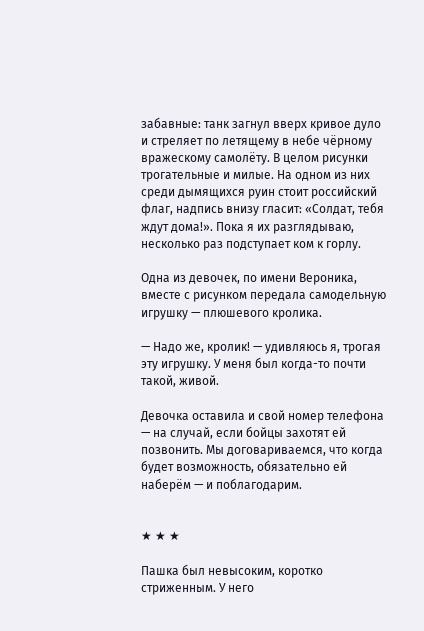забавные: танк загнул вверх кривое дуло и стреляет по летящему в небе чёрному вражескому самолёту. В целом рисунки трогательные и милые. На одном из них среди дымящихся руин стоит российский флаг, надпись внизу гласит: «Солдат, тебя ждут дома!». Пока я их разглядываю, несколько раз подступает ком к горлу.

Одна из девочек, по имени Вероника, вместе с рисунком передала самодельную игрушку — плюшевого кролика.

— Надо же, кролик! — удивляюсь я, трогая эту игрушку. У меня был когда-то почти такой, живой.

Девочка оставила и свой номер телефона — на случай, если бойцы захотят ей позвонить. Мы договариваемся, что когда будет возможность, обязательно ей наберём — и поблагодарим.


★ ★ ★

Пашка был невысоким, коротко стриженным. У него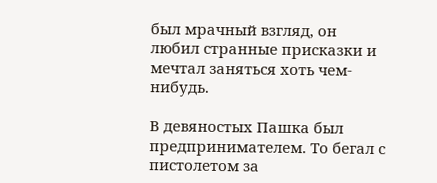был мрачный взгляд, он любил странные присказки и мечтал заняться хоть чем-нибудь.

В девяностых Пашка был предпринимателем. То бегал с пистолетом за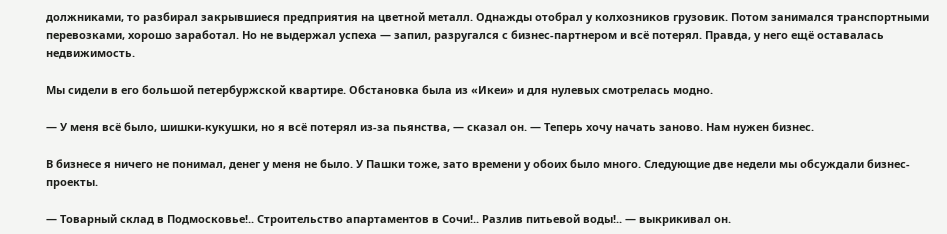должниками, то разбирал закрывшиеся предприятия на цветной металл. Однажды отобрал у колхозников грузовик. Потом занимался транспортными перевозками, хорошо заработал. Но не выдержал успеха — запил, разругался с бизнес-партнером и всё потерял. Правда, у него ещё оставалась недвижимость.

Мы сидели в его большой петербуржской квартире. Обстановка была из «Икеи» и для нулевых смотрелась модно.

— У меня всё было, шишки-кукушки, но я всё потерял из-за пьянства, — сказал он. — Теперь хочу начать заново. Нам нужен бизнес.

В бизнесе я ничего не понимал, денег у меня не было. У Пашки тоже, зато времени у обоих было много. Следующие две недели мы обсуждали бизнес-проекты.

— Товарный склад в Подмосковье!.. Строительство апартаментов в Сочи!.. Разлив питьевой воды!.. — выкрикивал он.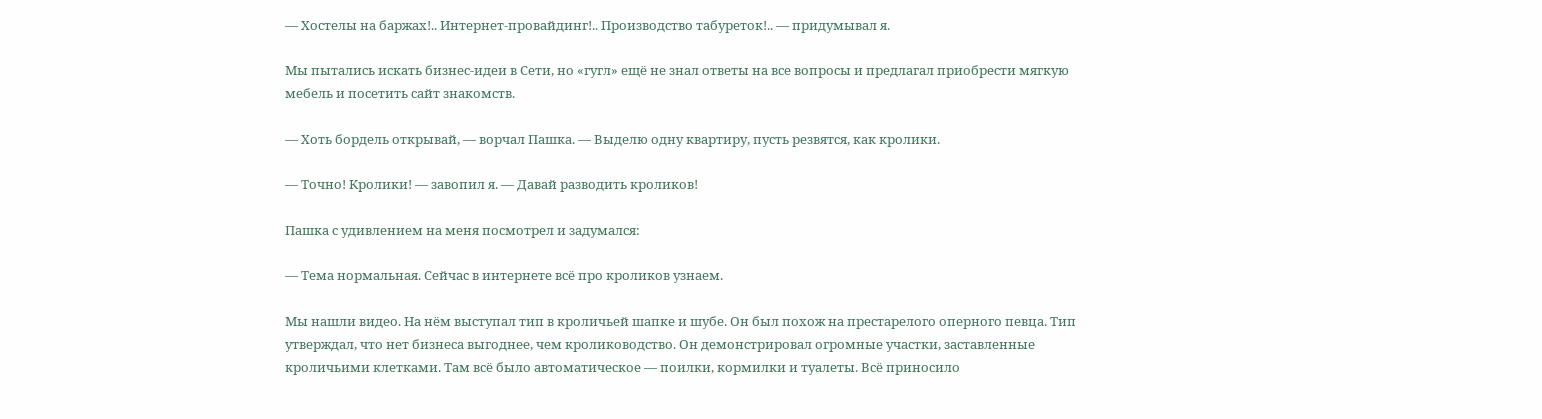— Хостелы на баржах!.. Интернет-провайдинг!.. Производство табуреток!.. — придумывал я.

Мы пытались искать бизнес-идеи в Сети, но «гугл» ещё не знал ответы на все вопросы и предлагал приобрести мягкую мебель и посетить сайт знакомств.

— Хоть бордель открывай, — ворчал Пашка. — Выделю одну квартиру, пусть резвятся, как кролики.

— Точно! Кролики! — завопил я. — Давай разводить кроликов!

Пашка с удивлением на меня посмотрел и задумался:

— Тема нормальная. Сейчас в интернете всё про кроликов узнаем.

Мы нашли видео. На нём выступал тип в кроличьей шапке и шубе. Он был похож на престарелого оперного певца. Тип утверждал, что нет бизнеса выгоднее, чем кролиководство. Он демонстрировал огромные участки, заставленные кроличьими клетками. Там всё было автоматическое — поилки, кормилки и туалеты. Всё приносило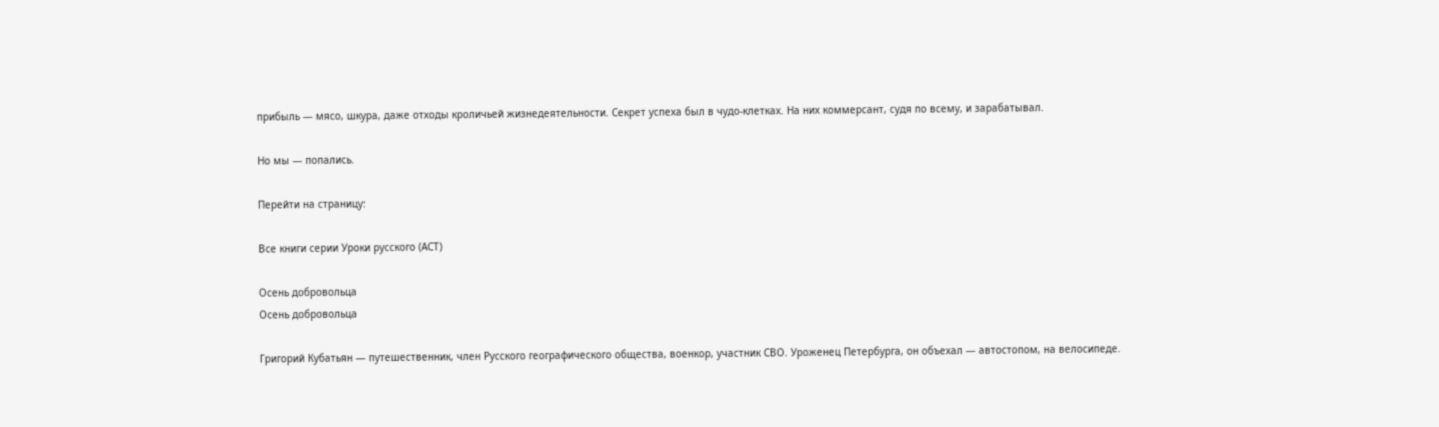прибыль — мясо, шкура, даже отходы кроличьей жизнедеятельности. Секрет успеха был в чудо-клетках. На них коммерсант, судя по всему, и зарабатывал.

Но мы — попались.

Перейти на страницу:

Все книги серии Уроки русского (АСТ)

Осень добровольца
Осень добровольца

Григорий Кубатьян — путешественник, член Русского географического общества, военкор, участник СВО. Уроженец Петербурга, он объехал — автостопом, на велосипеде.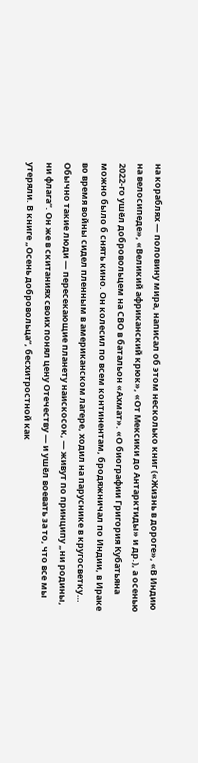на кораблях — половину мира, написал об этом несколько книг («Жизнь в дороге», «В Индию на велосипеде», «Великий африканский крюк», «От Мексики до Антарктиды» и др.), а осенью 2022-го ушёл добровольцем на СВО в батальон «Ахмат». «О биографии Григория Кубатьяна можно было б снять кино. Он колесил по всем континентам, бродяжничал по Индии, в Ираке во время войны сидел пленным в американском лагере, ходил на паруснике в кругосветку… Обычно такие люди — пересекающие планету наискосок, — живут по принципу „ни родины, ни флага“. Он же в скитаниях своих понял цену Отечеству — и ушёл воевать за то, что все мы утеряли. В книге „Осень добровольца“, бесхитростной как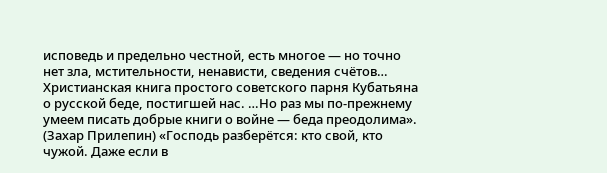исповедь и предельно честной, есть многое — но точно нет зла, мстительности, ненависти, сведения счётов… Христианская книга простого советского парня Кубатьяна о русской беде, постигшей нас. …Но раз мы по-прежнему умеем писать добрые книги о войне — беда преодолима». (Захар Прилепин) «Господь разберётся: кто свой, кто чужой. Даже если в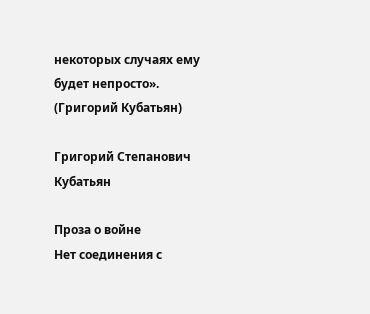некоторых случаях ему будет непросто». (Григорий Кубатьян)

Григорий Степанович Кубатьян

Проза о войне
Нет соединения с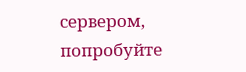сервером, попробуйте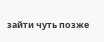зайти чуть позже